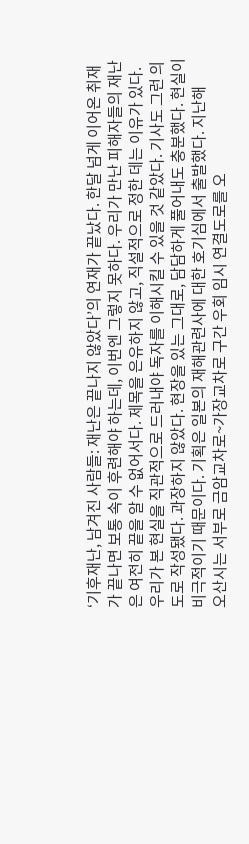‘기후재난, 남겨진 사람들: 재난은 끝나지 않았다’의 연재가 끝났다. 한달 넘게 이어온 취재가 끝나면 보통 속이 후련해야 하는데, 이번엔 그렇지 못하다. 우리가 만난 피해자들의 재난은 여전히 끝을 알 수 없어서다. 제목을 은유하지 않고, 직설적으로 정한 데는 이유가 있다. 우리가 본 현실을 직관적으로 드러내야 독자를 이해시킬 수 있을 것 같았다. 기사도 그런 의도로 작성됐다. 과장하지 않았다. 현장을 있는 그대로, 담담하게 풀어내도 충분했다. 현실이 비극적이기 때문이다. 기획은 일본의 재해관련사에 대한 호기심에서 출발했다. 지난해
오산시는 서부로 금암교차로~가장교차로 구간 우회 임시 연결도로를 오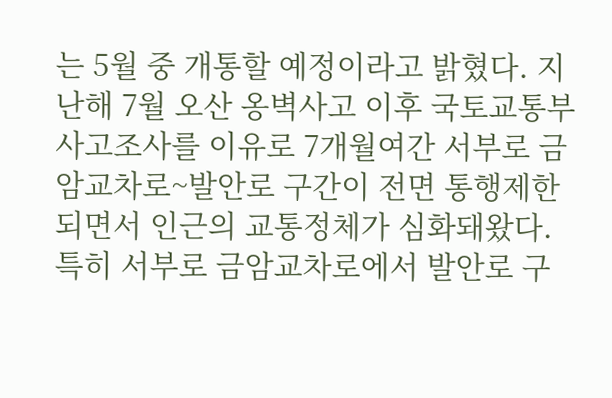는 5월 중 개통할 예정이라고 밝혔다. 지난해 7월 오산 옹벽사고 이후 국토교통부 사고조사를 이유로 7개월여간 서부로 금암교차로~발안로 구간이 전면 통행제한되면서 인근의 교통정체가 심화돼왔다. 특히 서부로 금암교차로에서 발안로 구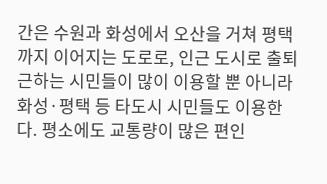간은 수원과 화성에서 오산을 거쳐 평택까지 이어지는 도로로, 인근 도시로 출퇴근하는 시민들이 많이 이용할 뿐 아니라 화성·평택 등 타도시 시민들도 이용한다. 평소에도 교통량이 많은 편인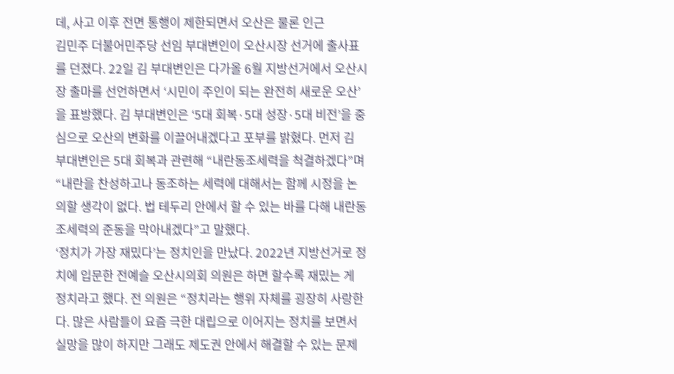데, 사고 이후 전면 통행이 제한되면서 오산은 물론 인근
김민주 더불어민주당 선임 부대변인이 오산시장 선거에 출사표를 던졌다. 22일 김 부대변인은 다가올 6월 지방선거에서 오산시장 출마를 선언하면서 ‘시민이 주인이 되는 완전히 새로운 오산’을 표방했다. 김 부대변인은 ‘5대 회복·5대 성장·5대 비전’을 중심으로 오산의 변화를 이끌어내겠다고 포부를 밝혔다. 먼저 김 부대변인은 5대 회복과 관련해 “내란동조세력을 척결하겠다”며 “내란을 찬성하고나 동조하는 세력에 대해서는 함께 시정을 논의할 생각이 없다. 법 테두리 안에서 할 수 있는 바를 다해 내란동조세력의 준동을 막아내겠다”고 말했다.
‘정치가 가장 재밌다’는 정치인을 만났다. 2022년 지방선거로 정치에 입문한 전예슬 오산시의회 의원은 하면 할수록 재밌는 게 정치라고 했다. 전 의원은 “정치라는 행위 자체를 굉장히 사랑한다. 많은 사람들이 요즘 극한 대립으로 이어지는 정치를 보면서 실망을 많이 하지만 그래도 제도권 안에서 해결할 수 있는 문제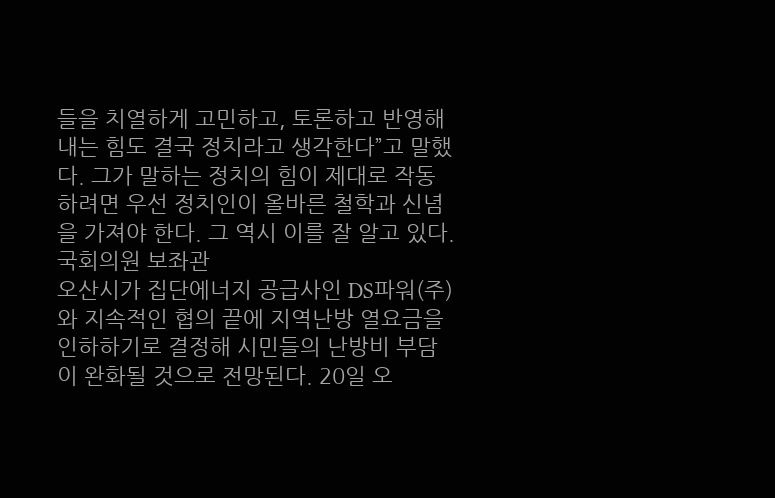들을 치열하게 고민하고, 토론하고 반영해내는 힘도 결국 정치라고 생각한다”고 말했다. 그가 말하는 정치의 힘이 제대로 작동하려면 우선 정치인이 올바른 철학과 신념을 가져야 한다. 그 역시 이를 잘 알고 있다. 국회의원 보좌관
오산시가 집단에너지 공급사인 DS파워(주)와 지속적인 협의 끝에 지역난방 열요금을 인하하기로 결정해 시민들의 난방비 부담이 완화될 것으로 전망된다. 20일 오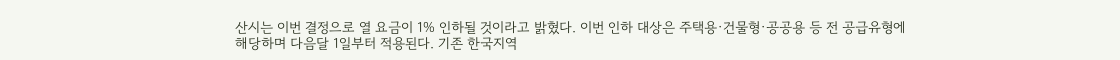산시는 이번 결정으로 열 요금이 1% 인하될 것이라고 밝혔다. 이번 인하 대상은 주택용·건물형·공공용 등 전 공급유형에 해당하며 다음달 1일부터 적용된다. 기존 한국지역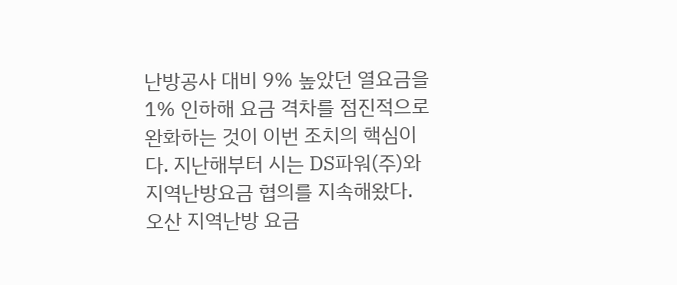난방공사 대비 9% 높았던 열요금을 1% 인하해 요금 격차를 점진적으로 완화하는 것이 이번 조치의 핵심이다. 지난해부터 시는 DS파워(주)와 지역난방요금 협의를 지속해왔다. 오산 지역난방 요금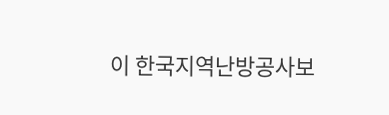이 한국지역난방공사보